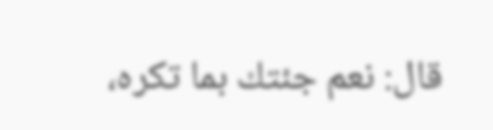قال: نعم جئتك بما تكره،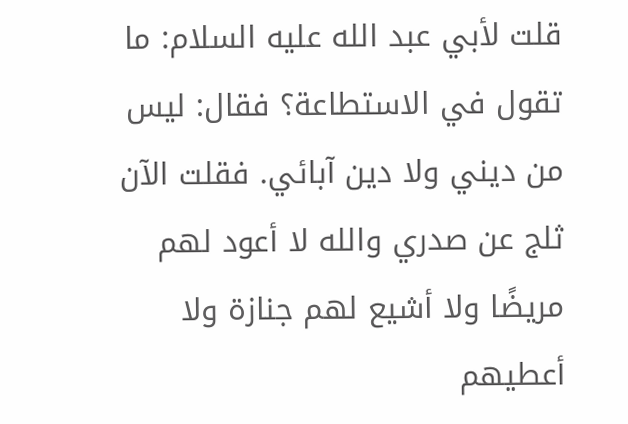قلت لأبي عبد الله عليه السلام: ما تقول في الاستطاعة؟ فقال: ليس من ديني ولا دين آبائي. فقلت الآن ثلج عن صدري والله لا أعود لهم مريضًا ولا أشيع لهم جنازة ولا أعطيهم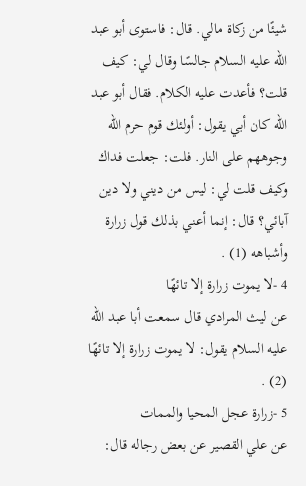شيئًا من زكاة مالي. قال: فاستوى أبو عبد الله عليه السلام جالسًا وقال لي: كيف قلت؟ فأعدت عليه الكلام. فقال أبو عبد الله كان أبي يقول: أولئك قوم حرم الله وجوههم على النار. فلت: جعلت فداك وكيف قلت لي: ليس من ديني ولا دين آبائي؟ قال: إنما أعني بذلك قول زرارة وأشباهه (1) .
4 -لا يموت زرارة إلا تائهًا
عن ليث المرادي قال سمعت أبا عبد الله عليه السلام يقول: لا يموت زرارة إلا تائهًا (2) .
5 -زرارة عجل المحيا والممات
عن علي القصير عن بعض رجاله قال: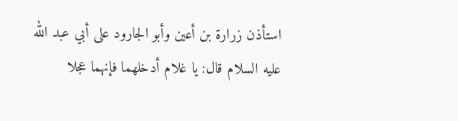استأذن زرارة بن أعين وأبو الجارود على أبي عبد الله عليه السلام قال: يا غلام أدخلهما فإنهما عجلا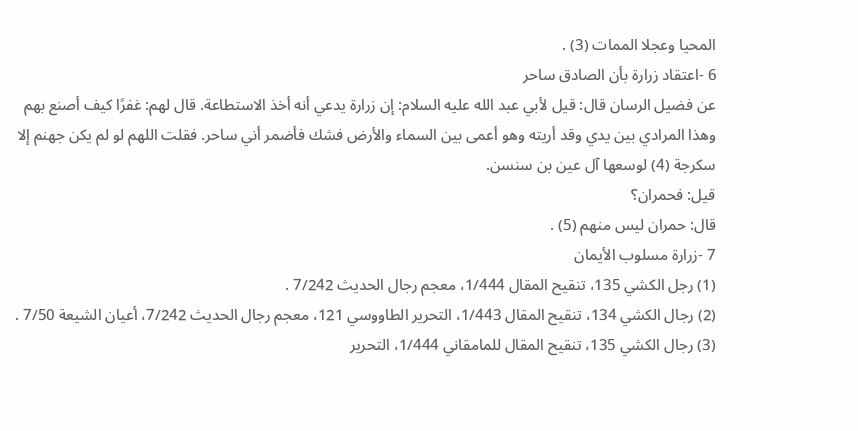المحيا وعجلا الممات (3) .
6 -اعتقاد زرارة بأن الصادق ساحر
عن فضيل الرسان قال: قيل لأبي عبد الله عليه السلام: إن زرارة يدعي أنه أخذ الاستطاعة. قال لهم: غفرًا كيف أصنع بهم وهذا المرادي بين يدي وقد أريته وهو أعمى بين السماء والأرض فشك فأضمر أني ساحر. فقلت اللهم لو لم يكن جهنم إلا سكرجة (4) لوسعها آل عين بن سنسن.
قيل: فحمران؟
قال: حمران ليس منهم (5) .
7 -زرارة مسلوب الأيمان
(1) رجل الكشي 135، تنقيح المقال 1/444، معجم رجال الحديث 7/242 .
(2) رجال الكشي 134، تنقيح المقال 1/443، التحرير الطاووسي 121، معجم رجال الحديث 7/242، أعيان الشيعة 7/50 .
(3) رجال الكشي 135، تنقيح المقال للمامقاني 1/444، التحرير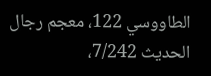الطاووسي 122، معجم رجال الحديث 7/242،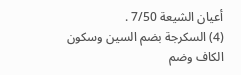أعيان الشيعة 7/50 .
(4) السكرجة بضم السين وسكون الكاف وضم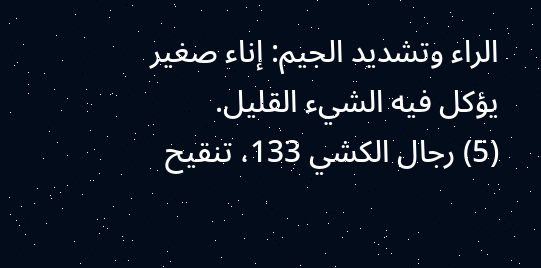الراء وتشديد الجيم: إناء صغير يؤكل فيه الشيء القليل.
(5) رجال الكشي 133، تنقيح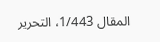المقال 1/443، التحرير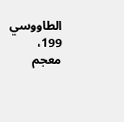الطاووسي 199، معجم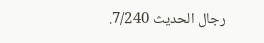رجال الحديث 7/240.